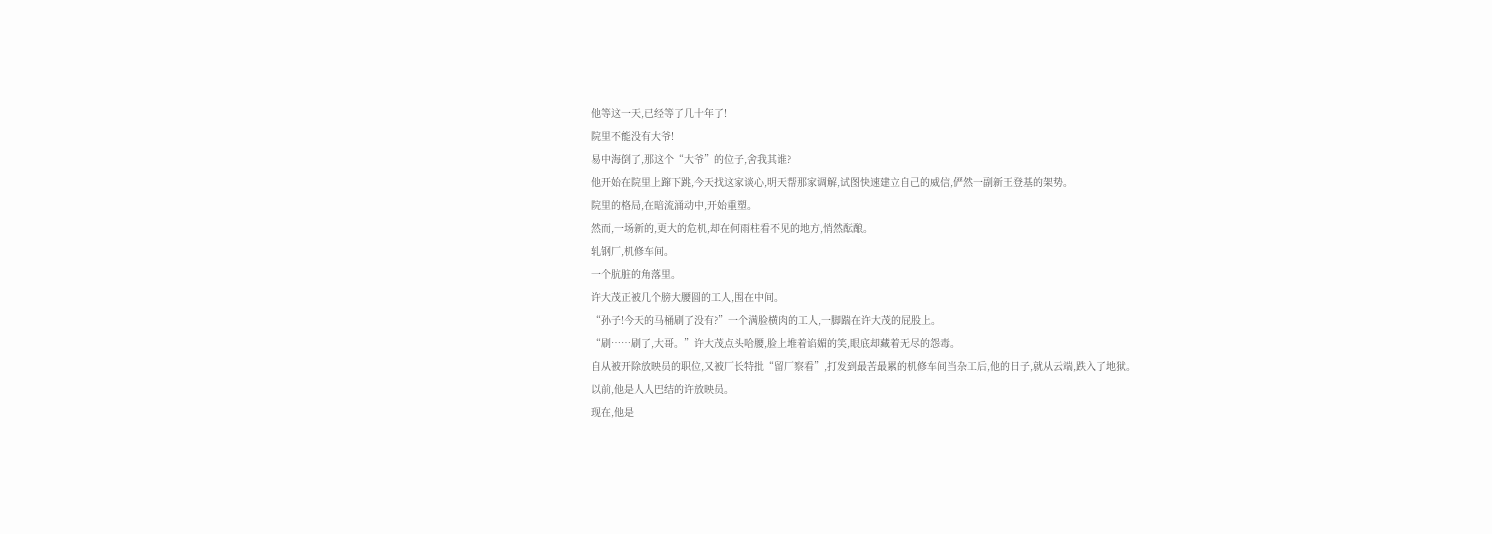他等这一天,已经等了几十年了!
院里不能没有大爷!
易中海倒了,那这个“大爷”的位子,舍我其谁?
他开始在院里上蹿下跳,今天找这家谈心,明天帮那家调解,试图快速建立自己的威信,俨然一副新王登基的架势。
院里的格局,在暗流涌动中,开始重塑。
然而,一场新的,更大的危机,却在何雨柱看不见的地方,悄然酝酿。
轧钢厂,机修车间。
一个肮脏的角落里。
许大茂正被几个膀大腰圆的工人,围在中间。
“孙子!今天的马桶刷了没有?”一个满脸横肉的工人,一脚踹在许大茂的屁股上。
“刷……刷了,大哥。”许大茂点头哈腰,脸上堆着谄媚的笑,眼底却藏着无尽的怨毒。
自从被开除放映员的职位,又被厂长特批“留厂察看”,打发到最苦最累的机修车间当杂工后,他的日子,就从云端,跌入了地狱。
以前,他是人人巴结的许放映员。
现在,他是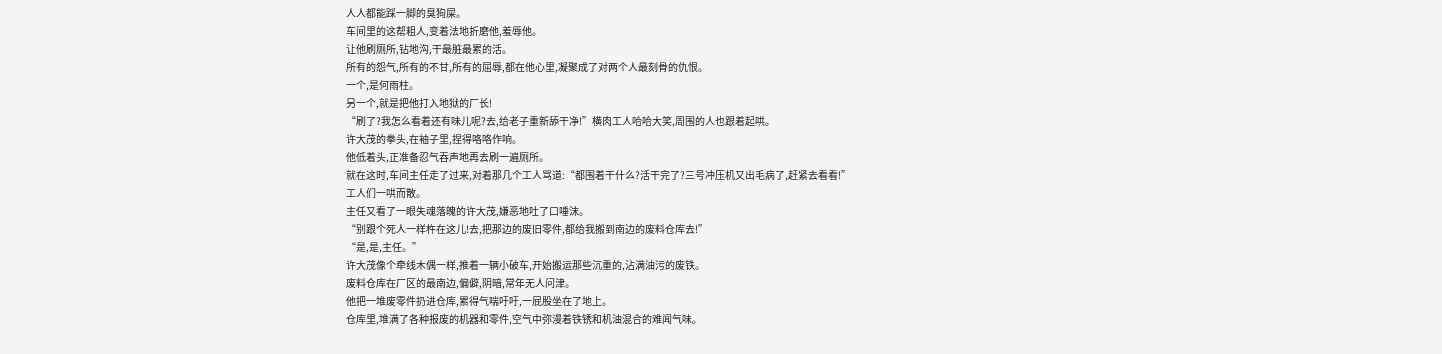人人都能踩一脚的臭狗屎。
车间里的这帮粗人,变着法地折磨他,羞辱他。
让他刷厕所,钻地沟,干最脏最累的活。
所有的怨气,所有的不甘,所有的屈辱,都在他心里,凝聚成了对两个人最刻骨的仇恨。
一个,是何雨柱。
另一个,就是把他打入地狱的厂长!
“刷了?我怎么看着还有味儿呢?去,给老子重新舔干净!”横肉工人哈哈大笑,周围的人也跟着起哄。
许大茂的拳头,在袖子里,捏得咯咯作响。
他低着头,正准备忍气吞声地再去刷一遍厕所。
就在这时,车间主任走了过来,对着那几个工人骂道:“都围着干什么?活干完了?三号冲压机又出毛病了,赶紧去看看!”
工人们一哄而散。
主任又看了一眼失魂落魄的许大茂,嫌恶地吐了口唾沫。
“别跟个死人一样杵在这儿!去,把那边的废旧零件,都给我搬到南边的废料仓库去!”
“是,是,主任。”
许大茂像个牵线木偶一样,推着一辆小破车,开始搬运那些沉重的,沾满油污的废铁。
废料仓库在厂区的最南边,偏僻,阴暗,常年无人问津。
他把一堆废零件扔进仓库,累得气喘吁吁,一屁股坐在了地上。
仓库里,堆满了各种报废的机器和零件,空气中弥漫着铁锈和机油混合的难闻气味。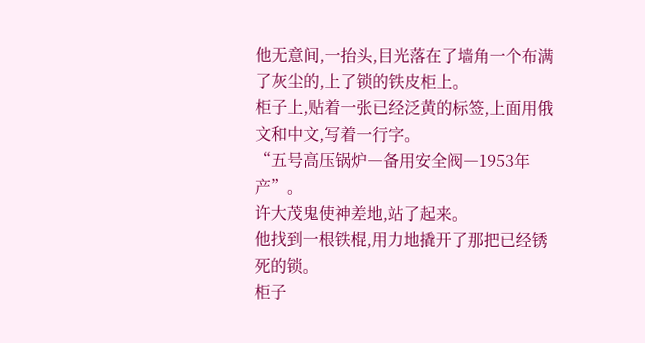他无意间,一抬头,目光落在了墙角一个布满了灰尘的,上了锁的铁皮柜上。
柜子上,贴着一张已经泛黄的标签,上面用俄文和中文,写着一行字。
“五号高压锅炉―备用安全阀―1953年产”。
许大茂鬼使神差地,站了起来。
他找到一根铁棍,用力地撬开了那把已经锈死的锁。
柜子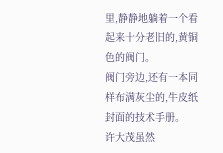里,静静地躺着一个看起来十分老旧的,黄铜色的阀门。
阀门旁边,还有一本同样布满灰尘的,牛皮纸封面的技术手册。
许大茂虽然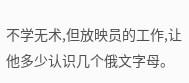不学无术,但放映员的工作,让他多少认识几个俄文字母。